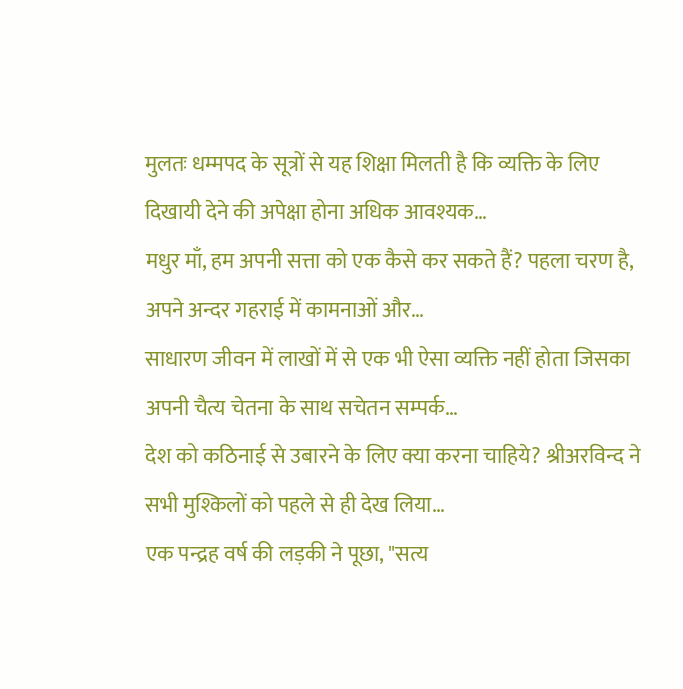मुलतः धम्मपद के सूत्रों से यह शिक्षा मिलती है कि व्यक्ति के लिए दिखायी देने की अपेक्षा होना अधिक आवश्यक…
मधुर माँ, हम अपनी सत्ता को एक कैसे कर सकते हैं? पहला चरण है, अपने अन्दर गहराई में कामनाओं और…
साधारण जीवन में लाखों में से एक भी ऐसा व्यक्ति नहीं होता जिसका अपनी चैत्य चेतना के साथ सचेतन सम्पर्क…
देश को कठिनाई से उबारने के लिए क्या करना चाहिये? श्रीअरविन्द ने सभी मुश्किलों को पहले से ही देख लिया…
एक पन्द्रह वर्ष की लड़की ने पूछा, "सत्य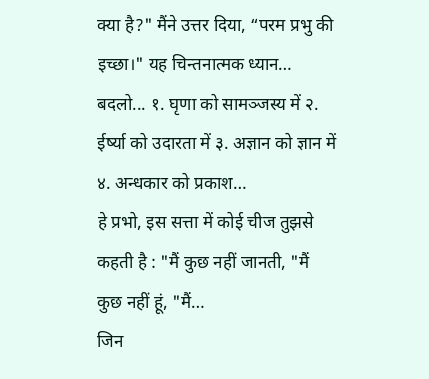क्या है?" मैंने उत्तर दिया, “परम प्रभु की इच्छा।" यह चिन्तनात्मक ध्यान…
बदलो... १. घृणा को सामञ्जस्य में २. ईर्ष्या को उदारता में ३. अज्ञान को ज्ञान में ४. अन्धकार को प्रकाश…
हे प्रभो, इस सत्ता में कोई चीज तुझसे कहती है : "मैं कुछ नहीं जानती, "मैं कुछ नहीं हूं, "मैं…
जिन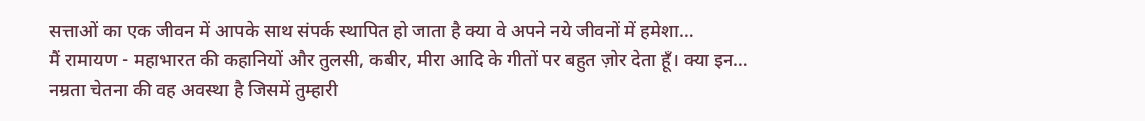सत्ताओं का एक जीवन में आपके साथ संपर्क स्थापित हो जाता है क्या वे अपने नये जीवनों में हमेशा…
मैं रामायण - महाभारत की कहानियों और तुलसी, कबीर, मीरा आदि के गीतों पर बहुत ज़ोर देता हूँ। क्या इन…
नम्रता चेतना की वह अवस्था है जिसमें तुम्हारी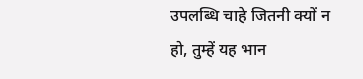उपलब्धि चाहे जितनी क्यों न हो, तुम्हें यह भान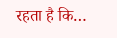रहता है कि…